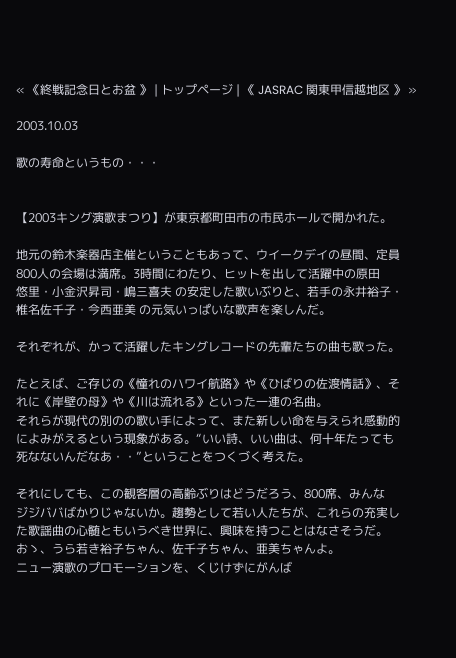« 《終戦記念日とお盆 》 | トップページ | 《 JASRAC 関東甲信越地区 》 »

2003.10.03

歌の寿命というもの・・・


【2003キング演歌まつり】が東京都町田市の市民ホールで開かれた。

地元の鈴木楽器店主催ということもあって、ウイークデイの昼間、定員
800人の会場は満席。3時間にわたり、ヒットを出して活躍中の原田
悠里・小金沢昇司・嶋三喜夫 の安定した歌いぶりと、若手の永井裕子・
椎名佐千子・今西亜美 の元気いっぱいな歌声を楽しんだ。

それぞれが、かって活躍したキングレコードの先輩たちの曲も歌った。

たとえば、ご存じの《憧れのハワイ航路》や《ひばりの佐渡情話》、そ
れに《岸壁の母》や《川は流れる》といった一連の名曲。
それらが現代の別のの歌い手によって、また新しい命を与えられ感動的
によみがえるという現象がある。“いい詩、いい曲は、何十年たっても
死なないんだなあ・・”ということをつくづく考えた。

それにしても、この観客層の高齢ぶりはどうだろう、800席、みんな
ジジババばかりじゃないか。趨勢として若い人たちが、これらの充実し
た歌謡曲の心髄ともいうべき世界に、興味を持つことはなさそうだ。
おゝ、うら若き裕子ちゃん、佐千子ちゃん、亜美ちゃんよ。
ニュー演歌のプロモーションを、くじけずにがんば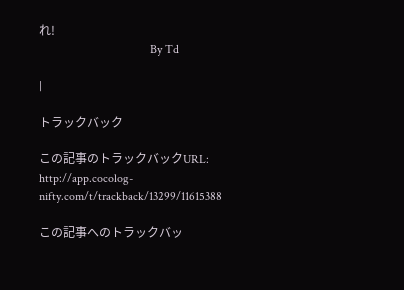れ!
                                     By Td

|

トラックバック

この記事のトラックバックURL:
http://app.cocolog-nifty.com/t/trackback/13299/11615388

この記事へのトラックバッ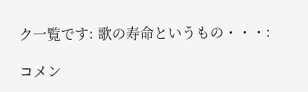ク一覧です: 歌の寿命というもの・・・:

コメン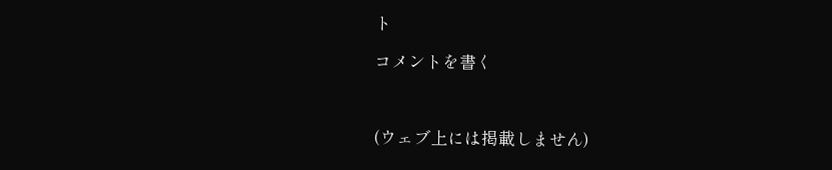ト

コメントを書く



(ウェブ上には掲載しません)